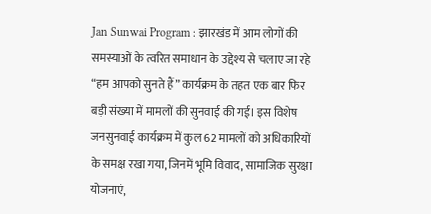Jan Sunwai Program : झारखंड में आम लोगों की समस्याओं के त्वरित समाधान के उद्देश्य से चलाए जा रहे “हम आपको सुनते हैं” कार्यक्रम के तहत एक बार फिर बड़ी संख्या में मामलों की सुनवाई की गई। इस विशेष जनसुनवाई कार्यक्रम में कुल 62 मामलों को अधिकारियों के समक्ष रखा गया, जिनमें भूमि विवाद, सामाजिक सुरक्षा योजनाएं,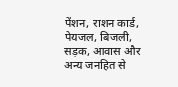पेंशन, राशन कार्ड, पेयजल, बिजली, सड़क, आवास और अन्य जनहित से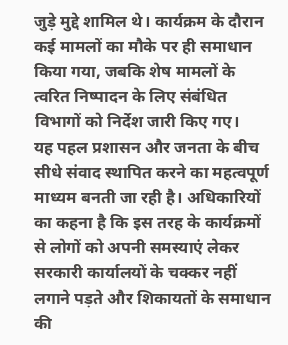जुड़े मुद्दे शामिल थे। कार्यक्रम के दौरान कई मामलों का मौके पर ही समाधान किया गया, जबकि शेष मामलों के त्वरित निष्पादन के लिए संबंधित विभागों को निर्देश जारी किए गए।
यह पहल प्रशासन और जनता के बीच सीधे संवाद स्थापित करने का महत्वपूर्ण माध्यम बनती जा रही है। अधिकारियों का कहना है कि इस तरह के कार्यक्रमों से लोगों को अपनी समस्याएं लेकर सरकारी कार्यालयों के चक्कर नहीं लगाने पड़ते और शिकायतों के समाधान की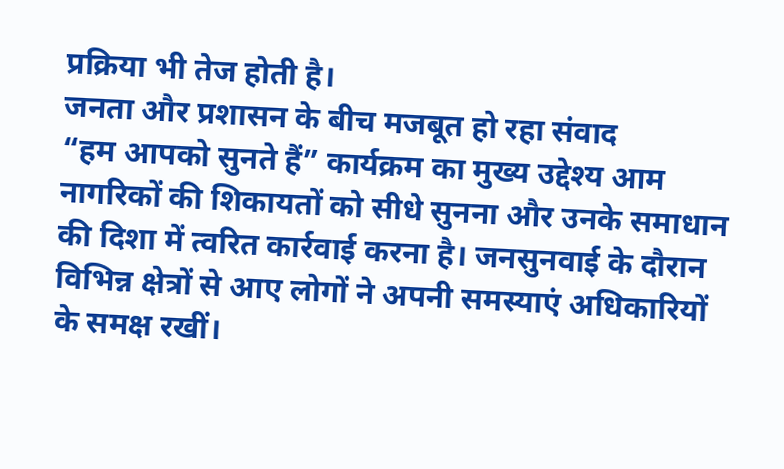प्रक्रिया भी तेज होती है।
जनता और प्रशासन के बीच मजबूत हो रहा संवाद
“हम आपको सुनते हैं” कार्यक्रम का मुख्य उद्देश्य आम नागरिकों की शिकायतों को सीधे सुनना और उनके समाधान की दिशा में त्वरित कार्रवाई करना है। जनसुनवाई के दौरान विभिन्न क्षेत्रों से आए लोगों ने अपनी समस्याएं अधिकारियों के समक्ष रखीं।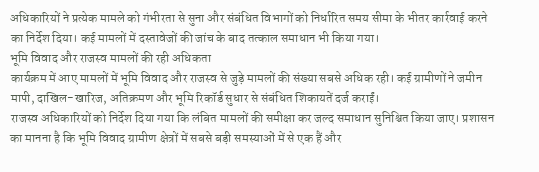अधिकारियों ने प्रत्येक मामले को गंभीरता से सुना और संबंधित विभागों को निर्धारित समय सीमा के भीतर कार्रवाई करने का निर्देश दिया। कई मामलों में दस्तावेजों की जांच के बाद तत्काल समाधान भी किया गया।
भूमि विवाद और राजस्व मामलों की रही अधिकता
कार्यक्रम में आए मामलों में भूमि विवाद और राजस्व से जुड़े मामलों की संख्या सबसे अधिक रही। कई ग्रामीणों ने जमीन मापी, दाखिल-खारिज, अतिक्रमण और भूमि रिकॉर्ड सुधार से संबंधित शिकायतें दर्ज कराईं।
राजस्व अधिकारियों को निर्देश दिया गया कि लंबित मामलों की समीक्षा कर जल्द समाधान सुनिश्चित किया जाए। प्रशासन का मानना है कि भूमि विवाद ग्रामीण क्षेत्रों में सबसे बड़ी समस्याओं में से एक हैं और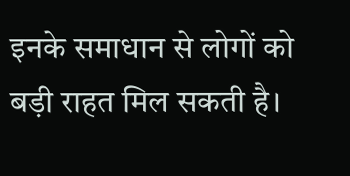इनके समाधान से लोगों को बड़ी राहत मिल सकती है।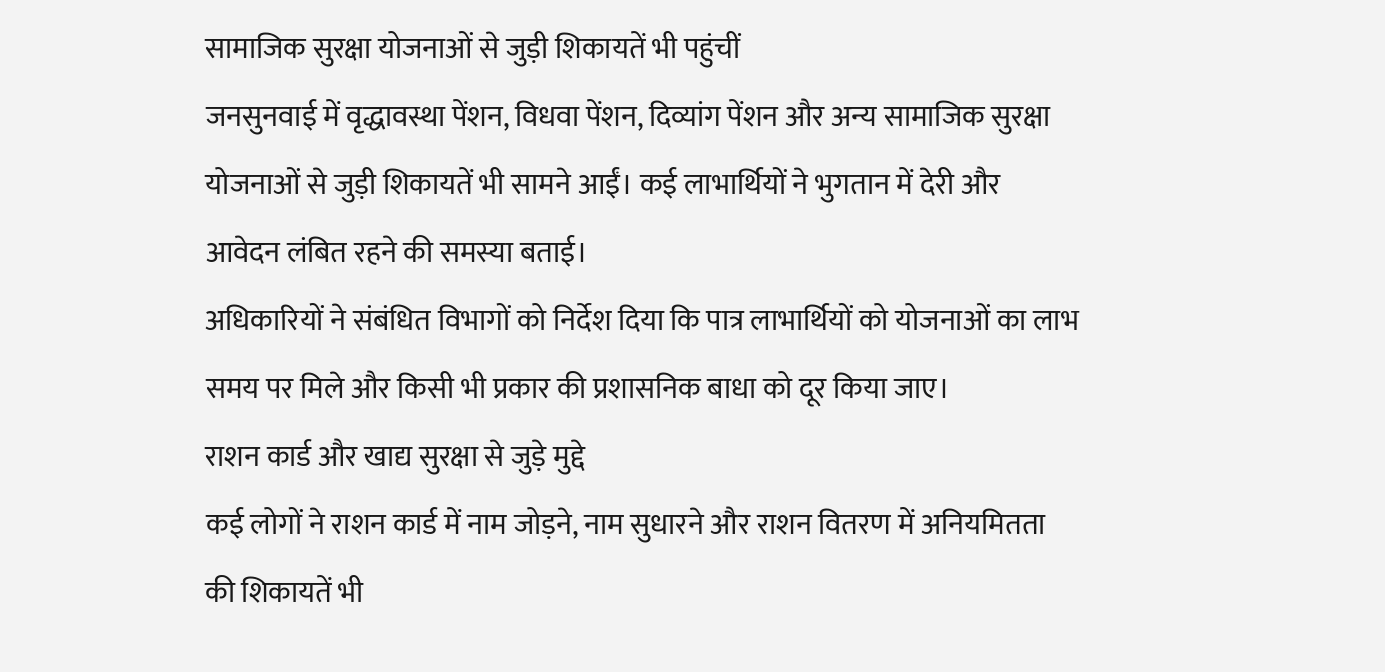सामाजिक सुरक्षा योजनाओं से जुड़ी शिकायतें भी पहुंचीं
जनसुनवाई में वृद्धावस्था पेंशन, विधवा पेंशन, दिव्यांग पेंशन और अन्य सामाजिक सुरक्षा योजनाओं से जुड़ी शिकायतें भी सामने आईं। कई लाभार्थियों ने भुगतान में देरी और आवेदन लंबित रहने की समस्या बताई।
अधिकारियों ने संबंधित विभागों को निर्देश दिया कि पात्र लाभार्थियों को योजनाओं का लाभ समय पर मिले और किसी भी प्रकार की प्रशासनिक बाधा को दूर किया जाए।
राशन कार्ड और खाद्य सुरक्षा से जुड़े मुद्दे
कई लोगों ने राशन कार्ड में नाम जोड़ने, नाम सुधारने और राशन वितरण में अनियमितता की शिकायतें भी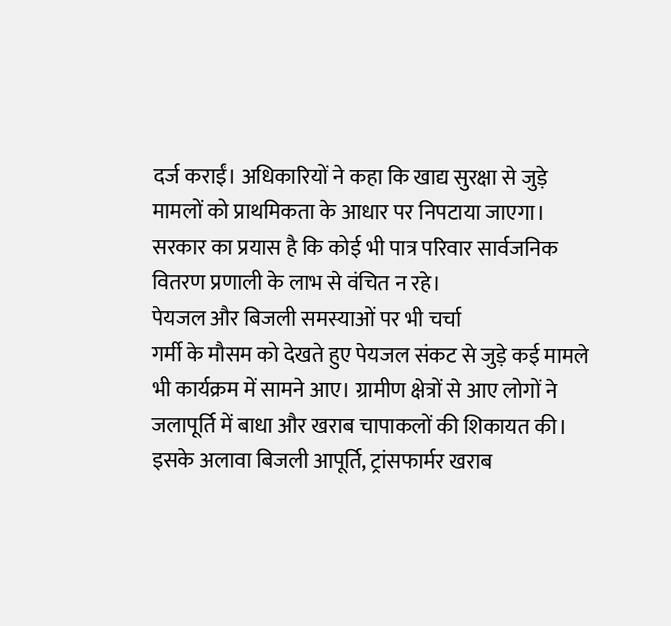दर्ज कराईं। अधिकारियों ने कहा कि खाद्य सुरक्षा से जुड़े मामलों को प्राथमिकता के आधार पर निपटाया जाएगा।
सरकार का प्रयास है कि कोई भी पात्र परिवार सार्वजनिक वितरण प्रणाली के लाभ से वंचित न रहे।
पेयजल और बिजली समस्याओं पर भी चर्चा
गर्मी के मौसम को देखते हुए पेयजल संकट से जुड़े कई मामले भी कार्यक्रम में सामने आए। ग्रामीण क्षेत्रों से आए लोगों ने जलापूर्ति में बाधा और खराब चापाकलों की शिकायत की।
इसके अलावा बिजली आपूर्ति, ट्रांसफार्मर खराब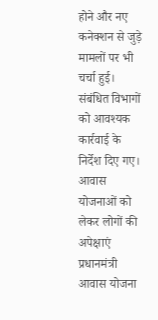होने और नए कनेक्शन से जुड़े मामलों पर भी चर्चा हुई। संबंधित विभागों को आवश्यक कार्रवाई के निर्देश दिए गए।
आवास योजनाओं को लेकर लोगों की अपेक्षाएं
प्रधानमंत्री आवास योजना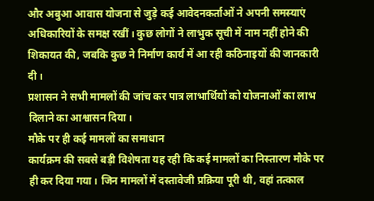और अबुआ आवास योजना से जुड़े कई आवेदनकर्ताओं ने अपनी समस्याएं अधिकारियों के समक्ष रखीं। कुछ लोगों ने लाभुक सूची में नाम नहीं होने की शिकायत की, जबकि कुछ ने निर्माण कार्य में आ रही कठिनाइयों की जानकारी दी।
प्रशासन ने सभी मामलों की जांच कर पात्र लाभार्थियों को योजनाओं का लाभ दिलाने का आश्वासन दिया।
मौके पर ही कई मामलों का समाधान
कार्यक्रम की सबसे बड़ी विशेषता यह रही कि कई मामलों का निस्तारण मौके पर ही कर दिया गया। जिन मामलों में दस्तावेजी प्रक्रिया पूरी थी, वहां तत्काल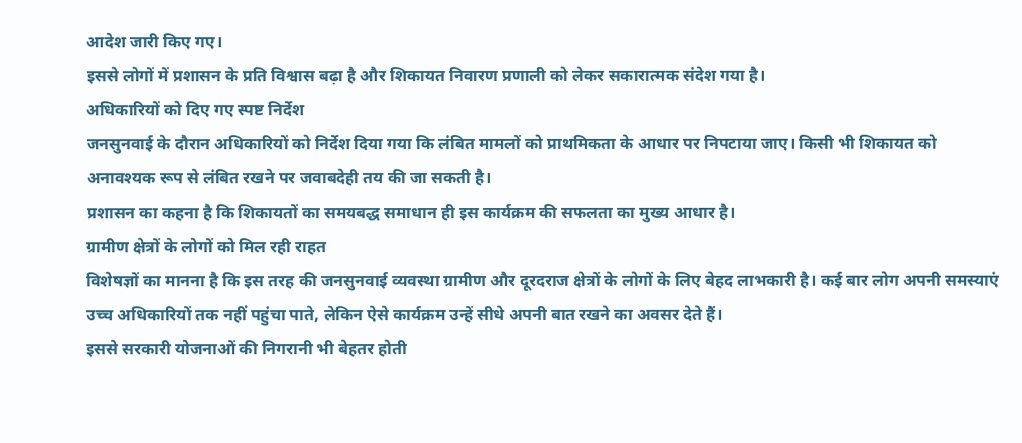आदेश जारी किए गए।
इससे लोगों में प्रशासन के प्रति विश्वास बढ़ा है और शिकायत निवारण प्रणाली को लेकर सकारात्मक संदेश गया है।
अधिकारियों को दिए गए स्पष्ट निर्देश
जनसुनवाई के दौरान अधिकारियों को निर्देश दिया गया कि लंबित मामलों को प्राथमिकता के आधार पर निपटाया जाए। किसी भी शिकायत को अनावश्यक रूप से लंबित रखने पर जवाबदेही तय की जा सकती है।
प्रशासन का कहना है कि शिकायतों का समयबद्ध समाधान ही इस कार्यक्रम की सफलता का मुख्य आधार है।
ग्रामीण क्षेत्रों के लोगों को मिल रही राहत
विशेषज्ञों का मानना है कि इस तरह की जनसुनवाई व्यवस्था ग्रामीण और दूरदराज क्षेत्रों के लोगों के लिए बेहद लाभकारी है। कई बार लोग अपनी समस्याएं उच्च अधिकारियों तक नहीं पहुंचा पाते, लेकिन ऐसे कार्यक्रम उन्हें सीधे अपनी बात रखने का अवसर देते हैं।
इससे सरकारी योजनाओं की निगरानी भी बेहतर होती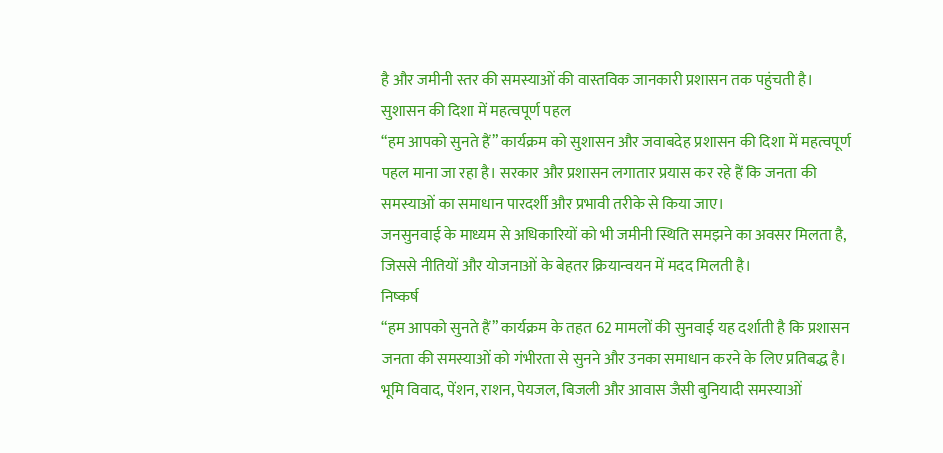है और जमीनी स्तर की समस्याओं की वास्तविक जानकारी प्रशासन तक पहुंचती है।
सुशासन की दिशा में महत्वपूर्ण पहल
“हम आपको सुनते हैं” कार्यक्रम को सुशासन और जवाबदेह प्रशासन की दिशा में महत्वपूर्ण पहल माना जा रहा है। सरकार और प्रशासन लगातार प्रयास कर रहे हैं कि जनता की समस्याओं का समाधान पारदर्शी और प्रभावी तरीके से किया जाए।
जनसुनवाई के माध्यम से अधिकारियों को भी जमीनी स्थिति समझने का अवसर मिलता है, जिससे नीतियों और योजनाओं के बेहतर क्रियान्वयन में मदद मिलती है।
निष्कर्ष
“हम आपको सुनते हैं” कार्यक्रम के तहत 62 मामलों की सुनवाई यह दर्शाती है कि प्रशासन जनता की समस्याओं को गंभीरता से सुनने और उनका समाधान करने के लिए प्रतिबद्ध है। भूमि विवाद, पेंशन, राशन, पेयजल, बिजली और आवास जैसी बुनियादी समस्याओं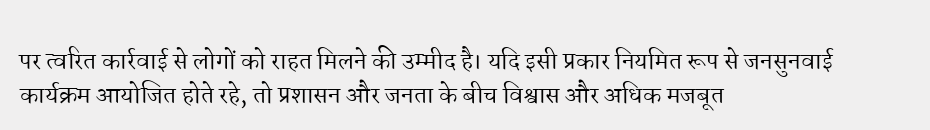पर त्वरित कार्रवाई से लोगों को राहत मिलने की उम्मीद है। यदि इसी प्रकार नियमित रूप से जनसुनवाई कार्यक्रम आयोजित होते रहे, तो प्रशासन और जनता के बीच विश्वास और अधिक मजबूत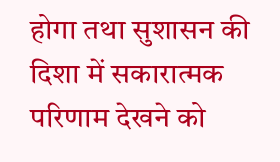होगा तथा सुशासन की दिशा में सकारात्मक परिणाम देखने को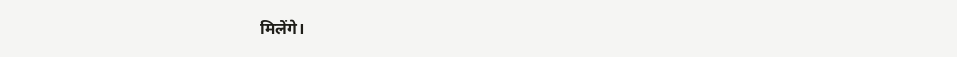मिलेंगे।